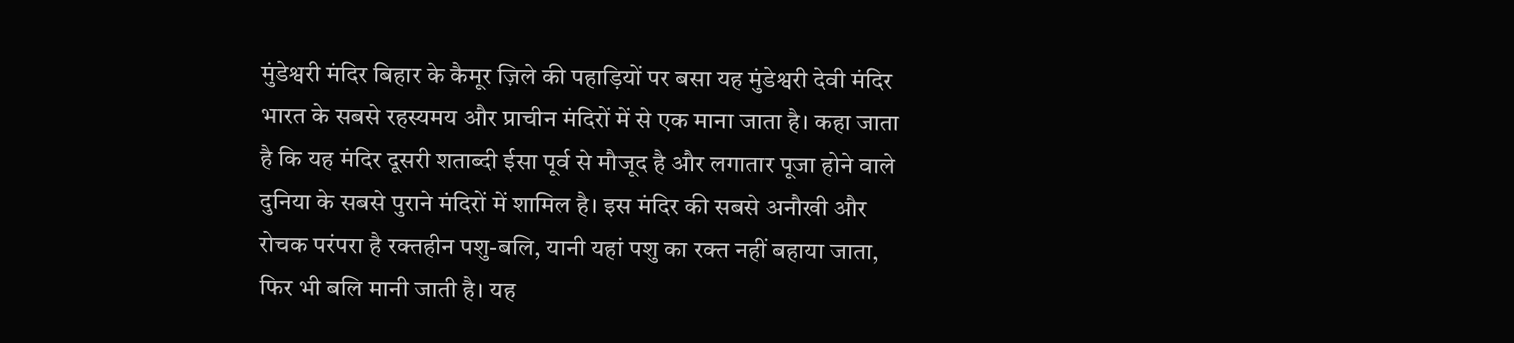मुंडेश्वरी मंदिर बिहार के कैमूर ज़िले की पहाड़ियों पर बसा यह मुंडेश्वरी देवी मंदिर भारत के सबसे रहस्यमय और प्राचीन मंदिरों में से एक माना जाता है। कहा जाता है कि यह मंदिर दूसरी शताब्दी ईसा पूर्व से मौजूद है और लगातार पूजा होने वाले दुनिया के सबसे पुराने मंदिरों में शामिल है। इस मंदिर की सबसे अनौखी और रोचक परंपरा है रक्तहीन पशु-बलि, यानी यहां पशु का रक्त नहीं बहाया जाता, फिर भी बलि मानी जाती है। यह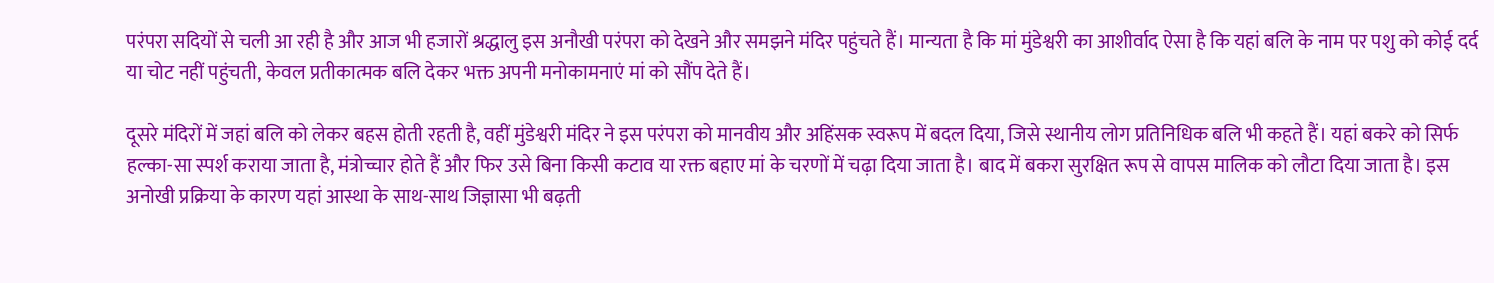परंपरा सदियों से चली आ रही है और आज भी हजारों श्रद्धालु इस अनौखी परंपरा को देखने और समझने मंदिर पहुंचते हैं। मान्यता है कि मां मुंडेश्वरी का आशीर्वाद ऐसा है कि यहां बलि के नाम पर पशु को कोई दर्द या चोट नहीं पहुंचती, केवल प्रतीकात्मक बलि देकर भक्त अपनी मनोकामनाएं मां को सौंप देते हैं।

दूसरे मंदिरों में जहां बलि को लेकर बहस होती रहती है, वहीं मुंडेश्वरी मंदिर ने इस परंपरा को मानवीय और अहिंसक स्वरूप में बदल दिया, जिसे स्थानीय लोग प्रतिनिधिक बलि भी कहते हैं। यहां बकरे को सिर्फ हल्का-सा स्पर्श कराया जाता है, मंत्रोच्चार होते हैं और फिर उसे बिना किसी कटाव या रक्त बहाए मां के चरणों में चढ़ा दिया जाता है। बाद में बकरा सुरक्षित रूप से वापस मालिक को लौटा दिया जाता है। इस अनोखी प्रक्रिया के कारण यहां आस्था के साथ-साथ जिज्ञासा भी बढ़ती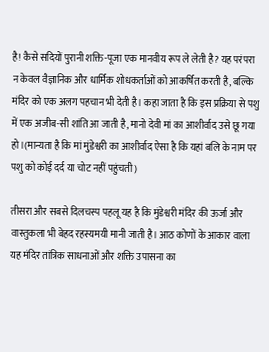है! कैसे सदियों पुरानी शक्ति-पूजा एक मानवीय रूप ले लेती है? यह परंपरा न केवल वैज्ञानिक और धार्मिक शोधकर्ताओं को आकर्षित करती है, बल्कि मंदिर को एक अलग पहचान भी देती है। कहा जाता है कि इस प्रक्रिया से पशु में एक अजीब-सी शांति आ जाती है, मानो देवी मां का आशीर्वाद उसे छू गया हो।(मान्यता है कि मां मुंडेश्वरी का आशीर्वाद ऐसा है कि यहां बलि के नाम पर पशु को कोई दर्द या चोट नहीं पहुंचती)

तीसरा और सबसे दिलचस्प पहलू यह है कि मुंडेश्वरी मंदिर की ऊर्जा और वास्तुकला भी बेहद रहस्यमयी मानी जाती है। आठ कोणों के आकार वाला यह मंदिर तांत्रिक साधनाओं और शक्ति उपासना का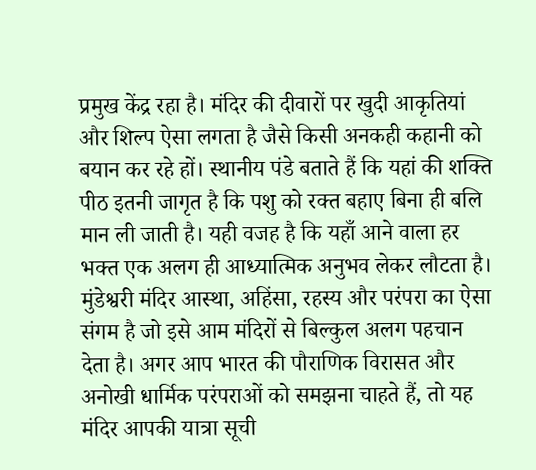प्रमुख केंद्र रहा है। मंदिर की दीवारों पर खुदी आकृतियां और शिल्प ऐसा लगता है जैसे किसी अनकही कहानी को बयान कर रहे हों। स्थानीय पंडे बताते हैं कि यहां की शक्ति पीठ इतनी जागृत है कि पशु को रक्त बहाए बिना ही बलि मान ली जाती है। यही वजह है कि यहाँ आने वाला हर भक्त एक अलग ही आध्यात्मिक अनुभव लेकर लौटता है। मुंडेश्वरी मंदिर आस्था, अहिंसा, रहस्य और परंपरा का ऐसा संगम है जो इसे आम मंदिरों से बिल्कुल अलग पहचान देता है। अगर आप भारत की पौराणिक विरासत और अनोखी धार्मिक परंपराओं को समझना चाहते हैं, तो यह मंदिर आपकी यात्रा सूची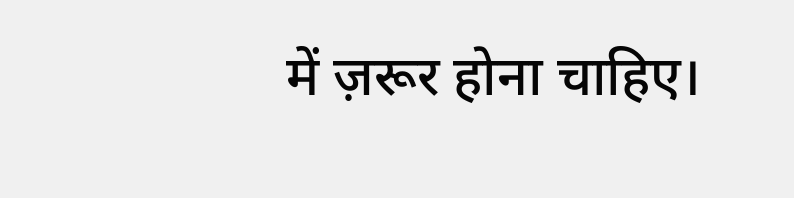में ज़रूर होना चाहिए।